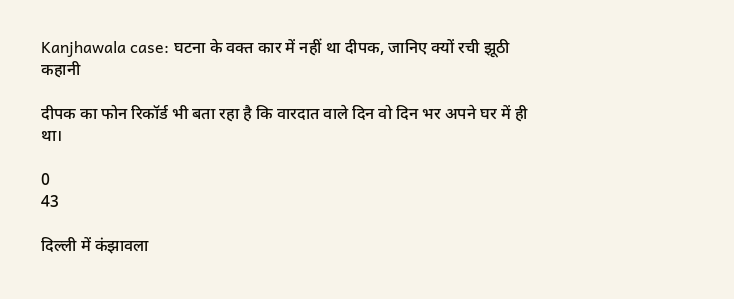Kanjhawala case: घटना के वक्त कार में नहीं था दीपक, जानिए क्यों रची झूठी कहानी

दीपक का फोन रिकॉर्ड भी बता रहा है कि वारदात वाले दिन वो दिन भर अपने घर में ही था।

0
43

दिल्ली में कंझावला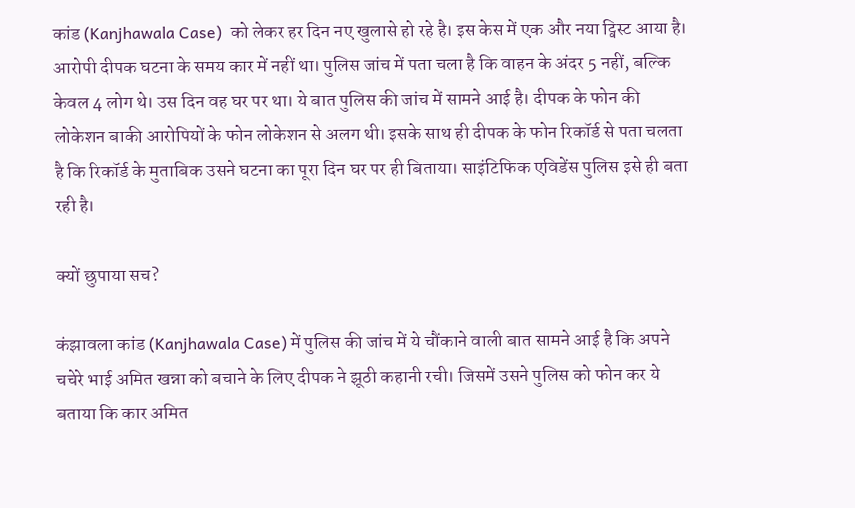कांड (Kanjhawala Case)  को लेकर हर दिन नए खुलासे हो रहे है। इस केस में एक और नया ट्विस्ट आया है। आरोपी दीपक घटना के समय कार में नहीं था। पुलिस जांच में पता चला है कि वाहन के अंदर 5 नहीं, बल्कि केवल 4 लोग थे। उस दिन वह घर पर था। ये बात पुलिस की जांच में सामने आई है। दीपक के फोन की लोकेशन बाकी आरोपियों के फोन लोकेशन से अलग थी। इसके साथ ही दीपक के फोन रिकॉर्ड से पता चलता है कि रिकॉर्ड के मुताबिक उसने घटना का पूरा दिन घर पर ही बिताया। साइंटिफिक एविडेंस पुलिस इसे ही बता रही है।

क्यों छुपाया सच?

कंझावला कांड (Kanjhawala Case) में पुलिस की जांच में ये चौंकाने वाली बात सामने आई है कि अपने चचेरे भाई अमित खन्ना को बचाने के लिए दीपक ने झूठी कहानी रची। जिसमें उसने पुलिस को फोन कर ये बताया कि कार अमित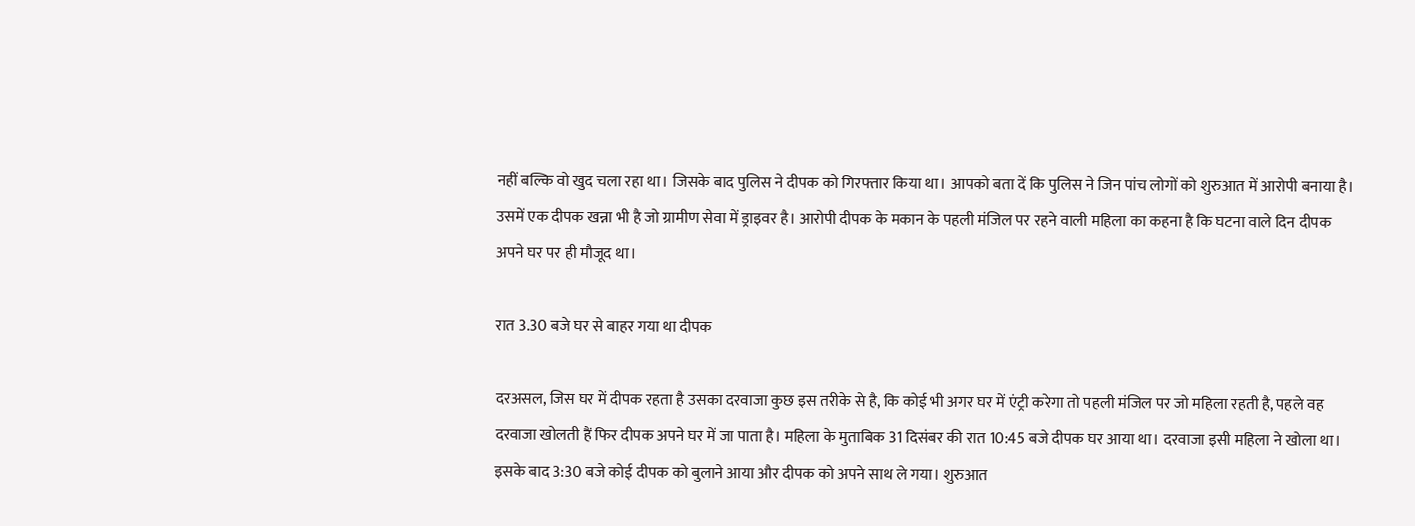नहीं बल्कि वो खुद चला रहा था। जिसके बाद पुलिस ने दीपक को गिरफ्तार किया था। आपको बता दें कि पुलिस ने जिन पांच लोगों को शुरुआत में आरोपी बनाया है। उसमें एक दीपक खन्ना भी है जो ग्रामीण सेवा में ड्राइवर है। आरोपी दीपक के मकान के पहली मंजिल पर रहने वाली महिला का कहना है कि घटना वाले दिन दीपक अपने घर पर ही मौजूद था।

रात 3.30 बजे घर से बाहर गया था दीपक

दरअसल, जिस घर में दीपक रहता है उसका दरवाजा कुछ इस तरीके से है, कि कोई भी अगर घर में एंट्री करेगा तो पहली मंजिल पर जो महिला रहती है, पहले वह दरवाजा खोलती हैं फिर दीपक अपने घर में जा पाता है। महिला के मुताबिक 31 दिसंबर की रात 10:45 बजे दीपक घर आया था। दरवाजा इसी महिला ने खोला था। इसके बाद 3:30 बजे कोई दीपक को बुलाने आया और दीपक को अपने साथ ले गया। शुरुआत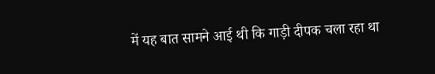में यह बात सामने आई थी कि गाड़ी दीपक चला रहा था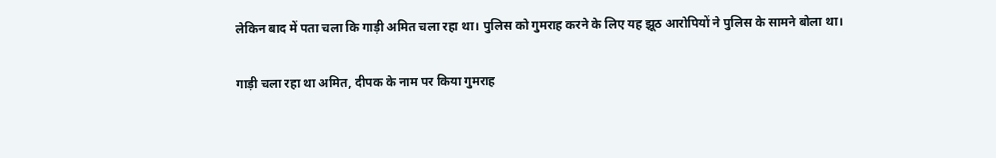लेकिन बाद में पता चला कि गाड़ी अमित चला रहा था। पुलिस को गुमराह करने के लिए यह झूठ आरोपियों ने पुलिस के सामने बोला था।

गाड़ी चला रहा था अमित, दीपक के नाम पर किया गुमराह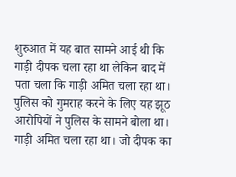शुरुआत में यह बात सामने आई थी कि गाड़ी दीपक चला रहा था लेकिन बाद में पता चला कि गाड़ी अमित चला रहा था। पुलिस को गुमराह करने के लिए यह झूठ आरोपियों ने पुलिस के सामने बोला था। गाड़ी अमित चला रहा था। जो दीपक का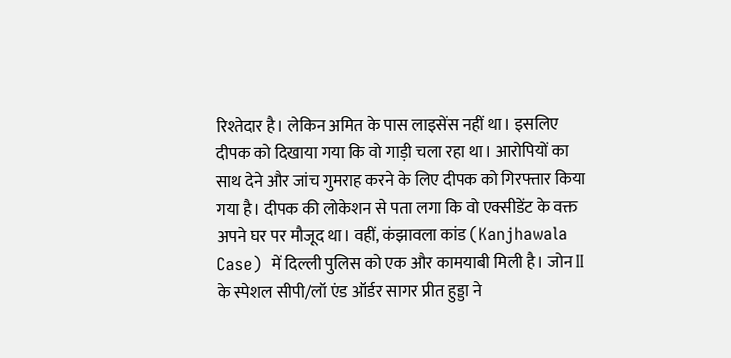रिश्तेदार है। लेकिन अमित के पास लाइसेंस नहीं था। इसलिए दीपक को दिखाया गया कि वो गाड़ी चला रहा था। आरोपियों का साथ देने और जांच गुमराह करने के लिए दीपक को गिरफ्तार किया गया है। दीपक की लोकेशन से पता लगा कि वो एक्सीडेंट के वक्त अपने घर पर मौजूद था। वहीं, कंझावला कांड (Kanjhawala Case)  में दिल्ली पुलिस को एक और कामयाबी मिली है। जोन II के स्पेशल सीपी/लॉ एंड ऑर्डर सागर प्रीत हुड्डा ने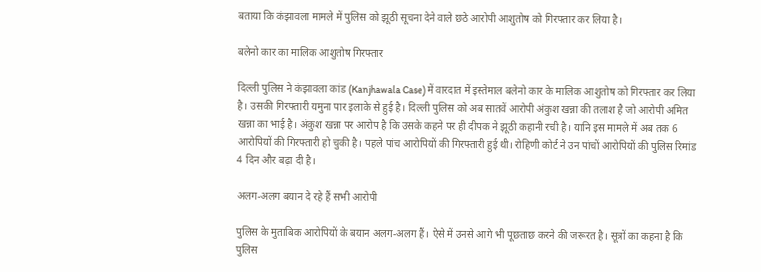बताया कि कंझावला मामले में पुलिस को झूठी सूचना देने वाले छठे आरोपी आशुतोष को गिरफ्तार कर लिया है।

बलेनो कार का मालिक आशुतोष गिरफ्तार

दिल्ली पुलिस ने कंझावला कांड (Kanjhawala Case) में वारदात में इस्तेमाल बलेनो कार के मालिक आशुतोष को गिरफ्तार कर लिया है। उसकी गिरफ्तारी यमुना पार इलाके से हुई है। दिल्ली पुलिस को अब सातवें आरोपी अंकुश खन्ना की तलाश है जो आरोपी अमित खन्ना का भाई है। अंकुश खन्ना पर आरोप है कि उसके कहने पर ही दीपक ने झूठी कहानी रची है। यानि इस मामले में अब तक 6 आरोपियों की गिरफ्तारी हो चुकी है। पहले पांच आरोपियों की गिरफ्तारी हुई थी। रोहिणी कोर्ट ने उन पांचों आरोपियों की पुलिस रिमांड 4 दिन और बढ़ा दी है।

अलग-अलग बयान दे रहे हैं सभी आरोपी

पुलिस के मुताबिक आरोपियों के बयान अलग-अलग हैं। ऐसे में उनसे आगे भी पूछताछ करने की जरूरत है। सूत्रों का कहना है कि पुलिस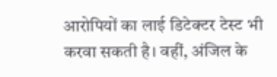आरोपियों का लाई डिटेक्टर टेस्ट भी करवा सकती है। वहीं, अंजिल के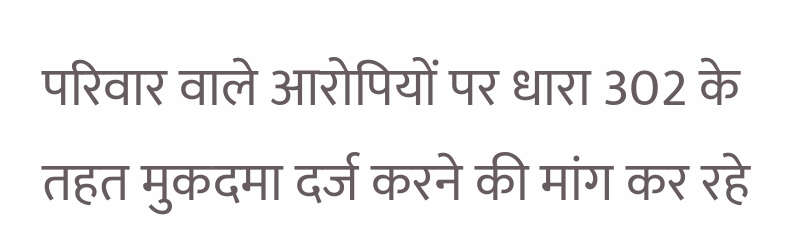परिवार वाले आरोपियों पर धारा 302 के तहत मुकदमा दर्ज करने की मांग कर रहे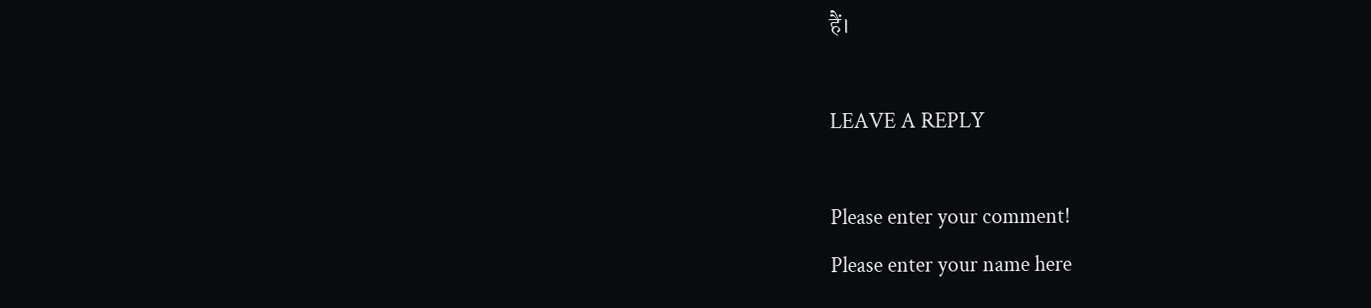हैं।

LEAVE A REPLY

Please enter your comment!
Please enter your name here